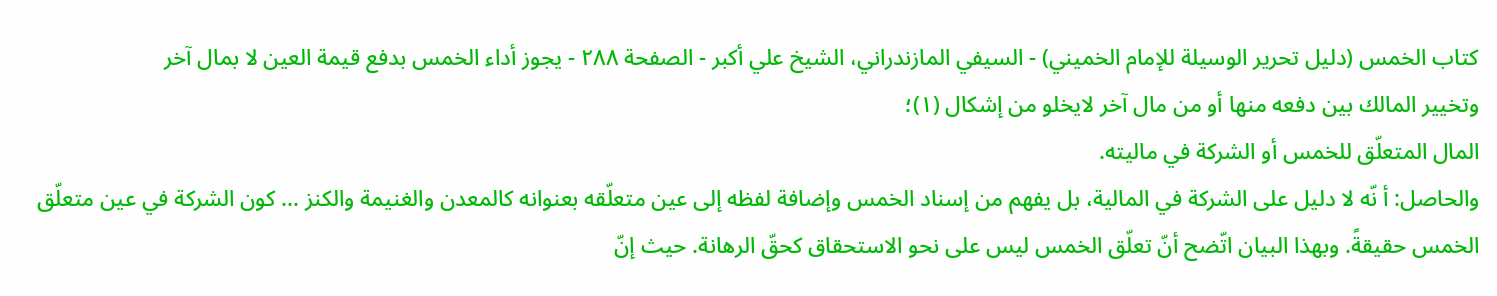كتاب الخمس (دليل تحرير الوسيلة للإمام الخميني) - السيفي المازندراني، الشيخ علي أكبر - الصفحة ٢٨٨ - يجوز أداء الخمس بدفع قيمة العين لا بمال آخر
وتخيير المالك بين دفعه منها أو من مال آخر لايخلو من إشكال (١)؛
المال المتعلّق للخمس أو الشركة في ماليته.
والحاصل: أ نّه لا دليل على الشركة في المالية، بل يفهم من إسناد الخمس وإضافة لفظه إلى عين متعلّقه بعنوانه كالمعدن والغنيمة والكنز ... كون الشركة في عين متعلّق الخمس حقيقةً. وبهذا البيان اتّضح أنّ تعلّق الخمس ليس على نحو الاستحقاق كحقّ الرهانة. حيث إنّ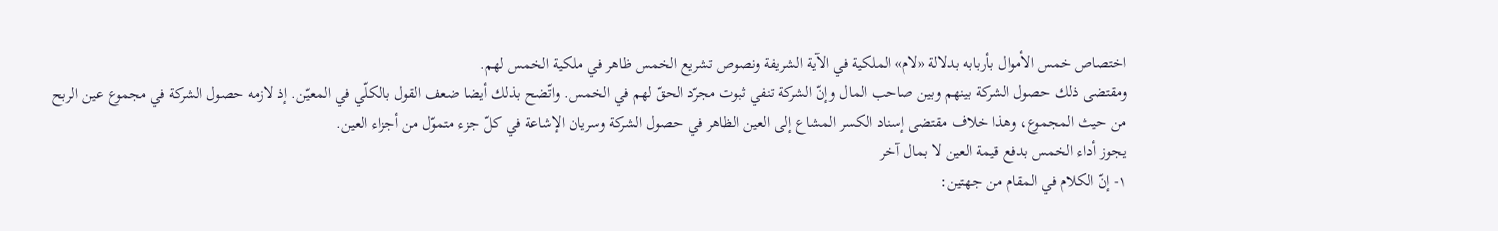اختصاص خمس الأموال بأربابه بدلالة «لام» الملكية في الآية الشريفة ونصوص تشريع الخمس ظاهر في ملكية الخمس لهم.
ومقتضى ذلك حصول الشركة بينهم وبين صاحب المال وإنّ الشركة تنفي ثبوت مجرّد الحقّ لهم في الخمس. واتّضح بذلك أيضا ضعف القول بالكلّي في المعيّن. إذ لازمه حصول الشركة في مجموع عين الربح من حيث المجموع، وهذا خلاف مقتضى إسناد الكسر المشاع إلى العين الظاهر في حصول الشركة وسريان الإشاعة في كلّ جزء متموّل من أجزاء العين.
يجوز أداء الخمس بدفع قيمة العين لا بمال آخر
١- إنّ الكلام في المقام من جهتين: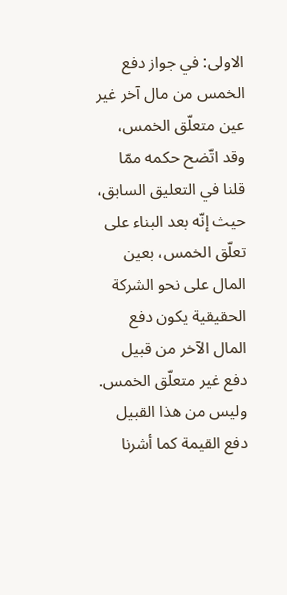الاولى: في جواز دفع الخمس من مال آخر غير عين متعلّق الخمس، وقد اتّضح حكمه ممّا قلنا في التعليق السابق، حيث إنّه بعد البناء على تعلّق الخمس، بعين المال على نحو الشركة الحقيقية يكون دفع المال الآخر من قبيل دفع غير متعلّق الخمس. وليس من هذا القبيل دفع القيمة كما أشرنا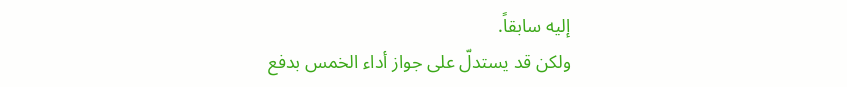إليه سابقاً.
ولكن قد يستدلّ على جواز أداء الخمس بدفع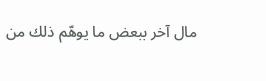مال آخر ببعض ما يوهّم ذلك من